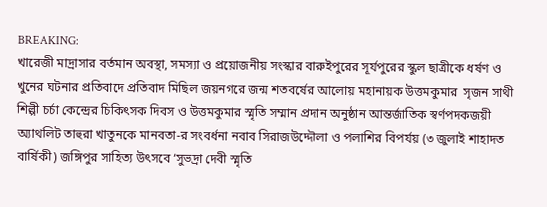BREAKING:
খারেজী মাদ্রাসার বর্তমান অবস্থা, সমস্যা ও প্রয়োজনীয় সংস্কার বারুইপুরের সূর্যপুরের স্কুল ছাত্রীকে ধর্ষণ ও খুনের ঘটনার প্রতিবাদে প্রতিবাদ মিছিল জয়নগরে জন্ম শতবর্ষের আলোয় মহানায়ক উত্তমকুমার  সৃজন সাথী শিল্পী চর্চা কেন্দ্রের চিকিৎসক দিবস ও উত্তমকুমার স্মৃতি সম্মান প্রদান অনুষ্ঠান আন্তর্জাতিক স্বর্ণপদকজয়ী অ্যাথলিট তাহুরা খাতুনকে মানবতা-র সংবর্ধনা নবাব সিরাজউদ্দৌলা ও পলাশির বিপর্যয় (৩ জুলাই শাহাদত বার্ষিকী) জঙ্গিপুর সাহিত্য উৎসবে ‘সুভদ্রা দেবী স্মৃতি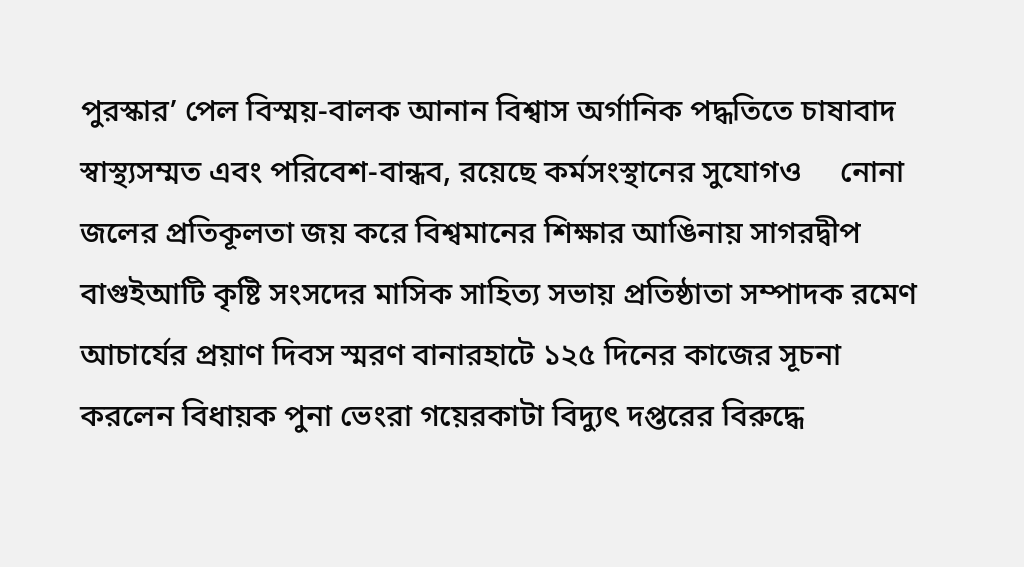পুরস্কার’ পেল বিস্ময়-বালক আনান বিশ্বাস অর্গানিক পদ্ধতিতে চাষাবাদ স্বাস্থ্যসম্মত এবং পরিবেশ-বান্ধব, রয়েছে কর্মসংস্থানের সুযোগও     নোনা জলের প্রতিকূলতা জয় করে বিশ্বমানের শিক্ষার আঙিনায় সাগরদ্বীপ   বাগুইআটি কৃষ্টি সংসদের মাসিক সাহিত্য সভায় প্রতিষ্ঠাতা সম্পাদক রমেণ আচার্যের প্রয়াণ দিবস স্মরণ বানারহাটে ১২৫ দিনের কাজের সূচনা করলেন বিধায়ক পুনা ভেংরা গয়েরকাটা বিদ্যুৎ দপ্তরের বিরুদ্ধে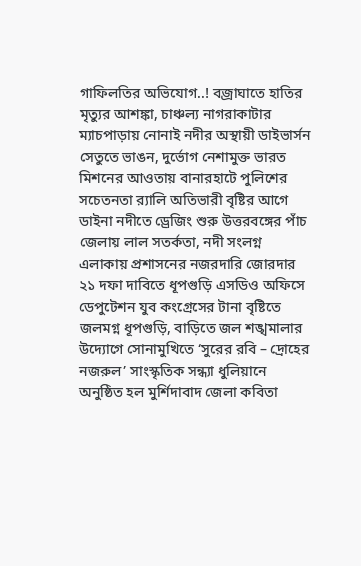গাফিলতির অভিযোগ..! বজ্রাঘাতে হাতির মৃত্যুর আশঙ্কা, চাঞ্চল্য নাগরাকাটার ম্যাচপাড়ায় নোনাই নদীর অস্থায়ী ডাইভার্সন সেতুতে ভাঙন, দুর্ভোগ নেশামুক্ত ভারত মিশনের আওতায় বানারহাটে পুলিশের সচেতনতা র‍্যালি অতিভারী বৃষ্টির আগে ডাইনা নদীতে ড্রেজিং শুরু উত্তরবঙ্গের পাঁচ জেলায় লাল সতর্কতা, নদী সংলগ্ন এলাকায় প্রশাসনের নজরদারি জোরদার ২১ দফা দাবিতে ধূপগুড়ি এসডিও অফিসে ডেপুটেশন যুব কংগ্রেসের টানা বৃষ্টিতে জলমগ্ন ধূপগুড়ি, বাড়িতে জল শঙ্খমালার উদ্যোগে সোনামুখিতে ‘সুরের রবি – দ্রোহের নজরুল’ সাংস্কৃতিক সন্ধ্যা ধুলিয়ানে অনুষ্ঠিত হল মুর্শিদাবাদ জেলা কবিতা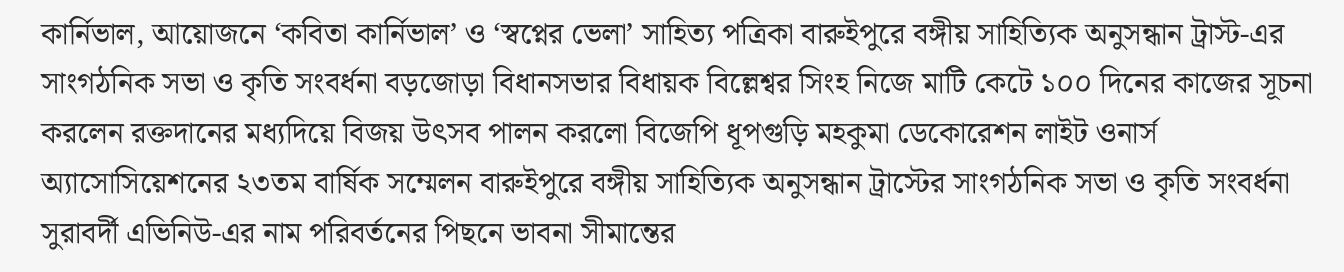কার্নিভাল, আয়োজনে ‘কবিতা কার্নিভাল’ ও ‘স্বপ্নের ভেলা’ সাহিত্য পত্রিকা বারুইপুরে বঙ্গীয় সাহিত্যিক অনুসন্ধান ট্রাস্ট-এর সাংগঠনিক সভা ও কৃতি সংবর্ধনা বড়জোড়া বিধানসভার বিধায়ক বিল্লেশ্বর সিংহ নিজে মাটি কেটে ১০০ দিনের কাজের সূচনা করলেন রক্তদানের মধ্যদিয়ে বিজয় উৎসব পালন করলো বিজেপি ধূপগুড়ি মহকুমা ডেকোরেশন লাইট ওনার্স অ্যাসোসিয়েশনের ২৩তম বার্ষিক সম্মেলন বারুইপুরে বঙ্গীয় সাহিত্যিক অনুসন্ধান ট্রাস্টের সাংগঠনিক সভা ও কৃতি সংবর্ধনা সুরাবর্দী এভিনিউ-এর নাম পরিবর্তনের পিছনে ভাবনা সীমান্তের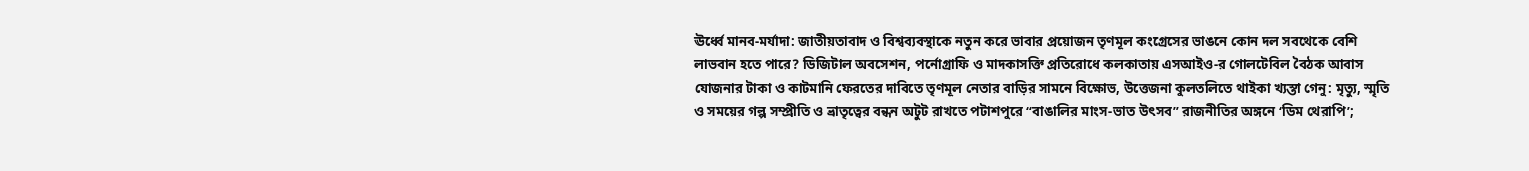ঊর্ধ্বে মানব-মর্যাদা: জাতীয়তাবাদ ও বিশ্বব্যবস্থাকে নতুন করে ভাবার প্রয়োজন তৃণমূল কংগ্রেসের ভাঙনে কোন দল সবথেকে বেশি লাভবান হতে পারে? ডিজিটাল অবসেশন, পর্নোগ্রাফি ও মাদকাসক্তি প্রতিরোধে কলকাতায় এসআইও-র গোলটেবিল বৈঠক আবাস যোজনার টাকা ও কাটমানি ফেরতের দাবিতে তৃণমূল নেতার বাড়ির সামনে বিক্ষোভ, উত্তেজনা কুলতলিতে থাইকা খ্যস্তা গেনু: মৃত্যু, স্মৃতি ও সময়ের গল্প সম্প্রীতি ও ভ্রাতৃত্বের বন্ধন অটুট রাখতে পটাশপুরে “বাঙালির মাংস-ভাত উৎসব” রাজনীতির অঙ্গনে ‘ডিম থেরাপি’;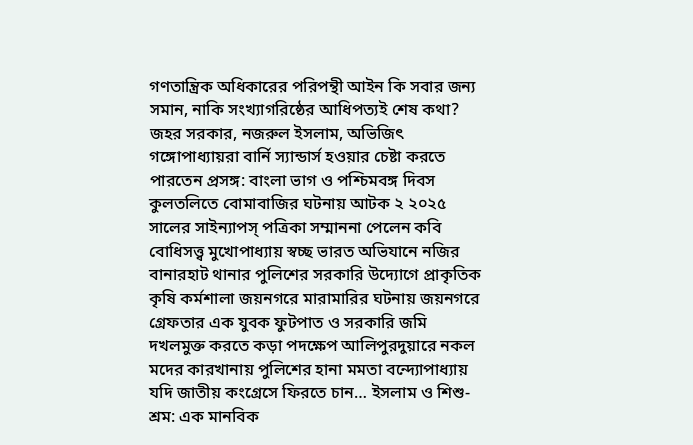গণতান্ত্রিক অধিকারের পরিপন্থী আইন কি সবার জন্য সমান, নাকি সংখ্যাগরিষ্ঠের আধিপত্যই শেষ কথা? জহর সরকার, নজরুল ইসলাম, অভিজিৎ গঙ্গোপাধ্যায়রা বার্নি স্যান্ডার্স হওয়ার চেষ্টা করতে পারতেন প্রসঙ্গ: বাংলা ভাগ ও পশ্চিমবঙ্গ দিবস কুলতলিতে বোমাবাজির ঘটনায় আটক ২ ২০২৫ সালের সাইন্যাপস্ পত্রিকা সম্মাননা পেলেন কবি বোধিসত্ত্ব মুখোপাধ্যায় স্বচ্ছ ভারত অভিযানে নজির বানারহাট থানার পুলিশের সরকারি উদ্যোগে প্রাকৃতিক কৃষি কর্মশালা জয়নগরে মারামারির ঘটনায় জয়নগরে গ্রেফতার এক যুবক ফুটপাত ও সরকারি জমি দখলমুক্ত করতে কড়া পদক্ষেপ আলিপুরদুয়ারে নকল মদের কারখানায় পুলিশের হানা মমতা বন্দ্যোপাধ্যায় যদি জাতীয় কংগ্রেসে ফিরতে চান… ইসলাম ও শিশু-শ্রম: এক মানবিক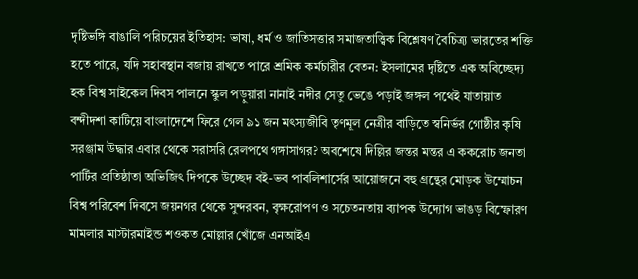দৃষ্টিভঙ্গি বাঙালি পরিচয়ের ইতিহাস: ভাষা, ধর্ম ও জাতিসত্তার সমাজতাত্ত্বিক বিশ্লেষণ বৈচিত্র্য ভারতের শক্তি হতে পারে, যদি সহাবস্থান বজায় রাখতে পারে শ্রমিক কর্মচারীর বেতন: ইসলামের দৃষ্টিতে এক অবিচ্ছেদ্য হক বিশ্ব সাইকেল দিবস পালনে স্কুল পড়ুয়ারা নানাই নদীর সেতু ভেঙে পড়াই জঙ্গল পথেই যাতায়াত বন্দীদশা কাটিয়ে বাংলাদেশে ফিরে গেল ৯১ জন মৎস্যজীবি তৃণমূল নেত্রীর বাড়িতে স্বনির্ভর গোষ্ঠীর কৃষি সরঞ্জাম উদ্ধার এবার থেকে সরাসরি রেলপথে গঙ্গাসাগর? অবশেষে দিল্লির জন্তর মন্তর এ ককরোচ জনতা পার্টির প্রতিষ্ঠাতা অভিজিৎ দিপকে উচ্ছেদ বই-ভব পাবলিশার্সের আয়োজনে বহু গ্রন্থের মোড়ক উম্মোচন বিশ্ব পরিবেশ দিবসে জয়নগর থেকে সুন্দরবন, বৃক্ষরোপণ ও সচেতনতায় ব্যাপক উদ্যোগ ভাঙড় বিস্ফোরণ মামলার মাস্টারমাইন্ড শওকত মোল্লার খোঁজে এনআইএ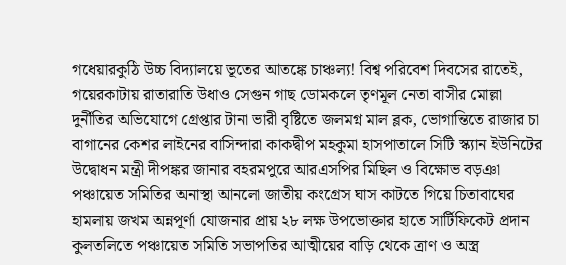গধেয়ারকুঠি উচ্চ বিদ্যালয়ে ভূতের আতঙ্কে চাঞ্চল্য! বিশ্ব পরিবেশ দিবসের রাতেই, গয়েরকাটায় রাতারাতি উধাও সেগুন গাছ ডোমকলে তৃণমূল নেতা বাসীর মোল্লা দুর্নীতির অভিযোগে গ্রেপ্তার টানা ভারী বৃষ্টিতে জলমগ্ন মাল ব্লক, ভোগান্তিতে রাজার চা বাগানের কেশর লাইনের বাসিন্দারা কাকদ্বীপ মহকুমা হাসপাতালে সিটি স্ক্যান ইউনিটের উদ্বোধন মন্ত্রী দীপঙ্কর জানার বহরমপুরে আরএসপির মিছিল ও বিক্ষোভ বড়ঞা পঞ্চায়েত সমিতির অনাস্থা আনলো জাতীয় কংগ্রেস ঘাস কাটতে গিয়ে চিতাবাঘের হামলায় জখম অন্নপূর্ণা যোজনার প্রায় ২৮ লক্ষ উপভোক্তার হাতে সার্টিফিকেট প্রদান কুলতলিতে পঞ্চায়েত সমিতি সভাপতির আত্মীয়ের বাড়ি থেকে ত্রাণ ও অস্ত্র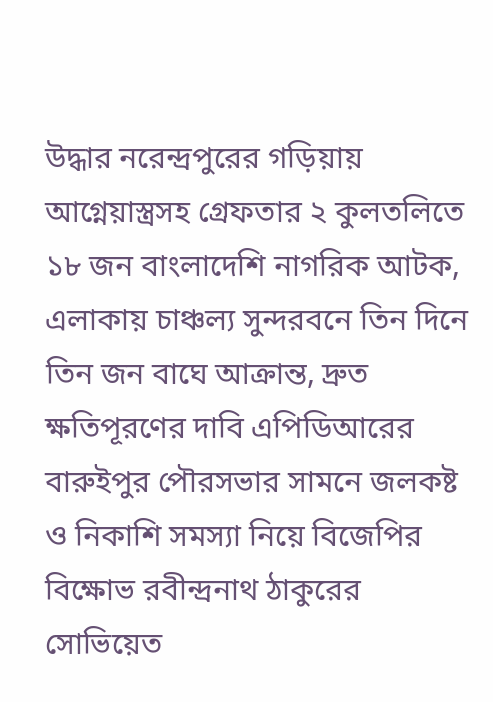উদ্ধার নরেন্দ্রপুরের গড়িয়ায় আগ্নেয়াস্ত্রসহ গ্রেফতার ২ কুলতলিতে ১৮ জন বাংলাদেশি নাগরিক আটক, এলাকায় চাঞ্চল্য সুন্দরবনে তিন দিনে তিন জন বাঘে আক্রান্ত, দ্রুত ক্ষতিপূরণের দাবি এপিডিআরের বারুইপুর পৌরসভার সামনে জলকষ্ট ও নিকাশি সমস্যা নিয়ে বিজেপির বিক্ষোভ রবীন্দ্রনাথ ঠাকুরের সোভিয়েত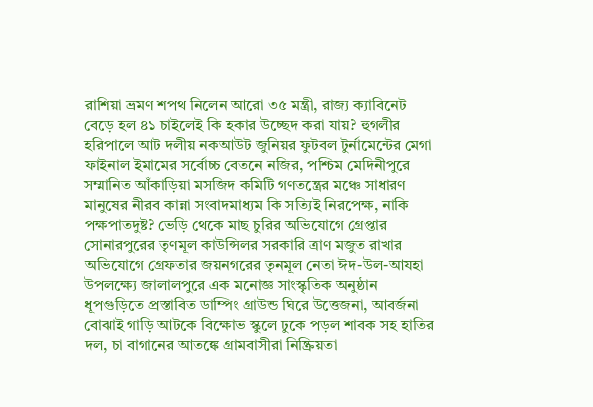রাশিয়া ভ্রমণ শপথ নিলেন আরো ৩৫ মন্ত্রী, রাজ্য ক্যাবিনেট বেড়ে হল ৪১ চাইলেই কি হকার উচ্ছেদ করা যায়? হুগলীর হরিপালে আট দলীয় নকআউট জুনিয়র ফুটবল টুর্নামেন্টের মেগা ফাইনাল ইমামের সর্বোচ্চ বেতনে নজির, পশ্চিম মেদিনীপুরে সম্মানিত আঁকাড়িয়া মসজিদ কমিটি গণতন্ত্রের মঞ্চে সাধারণ মানুষের নীরব কান্না সংবাদমাধ্যম কি সত্যিই নিরপেক্ষ, নাকি পক্ষপাতদুষ্ট? ভেড়ি থেকে মাছ চুরির অভিযোগে গ্রেপ্তার সোনারপুরের তৃণমূল কাউন্সিলর সরকারি ত্রাণ মজুত রাখার অভিযোগে গ্রেফতার জয়নগরের তৃনমূল নেতা ঈদ-উল-আযহা উপলক্ষ্যে জালালপুরে এক মনোজ্ঞ সাংস্কৃতিক অনুষ্ঠান ধূপগুড়িতে প্রস্তাবিত ডাম্পিং গ্রাউন্ড ঘিরে উত্তেজনা, আবর্জনা বোঝাই গাড়ি আটকে বিক্ষোভ স্কুলে ঢুকে পড়ল শাবক সহ হাতির দল, চা বাগানের আতঙ্কে গ্রামবাসীরা নিষ্ক্রিয়তা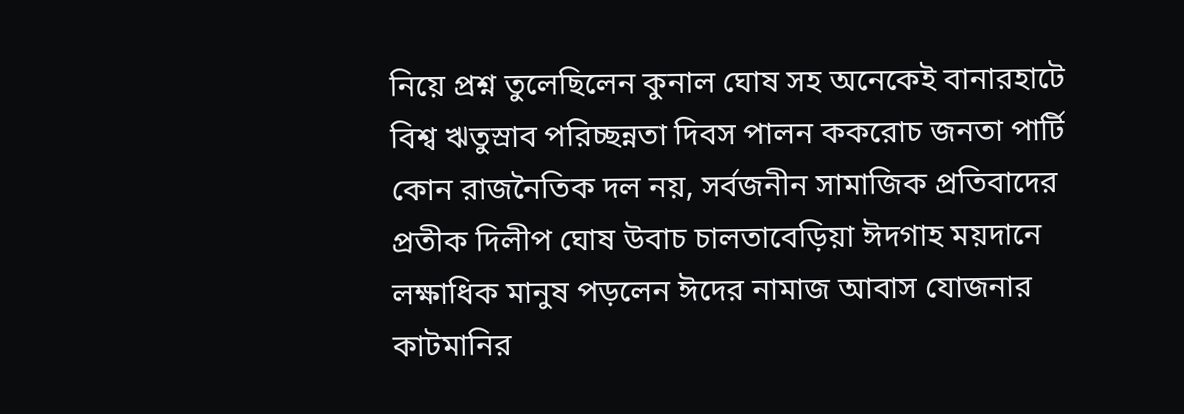নিয়ে প্রশ্ন তুলেছিলেন কুনাল ঘোষ সহ অনেকেই বানারহাটে বিশ্ব ঋতুস্রাব পরিচ্ছন্নতা দিবস পালন ককরোচ জনতা পার্টি কোন রাজনৈতিক দল নয়, সর্বজনীন সামাজিক প্রতিবাদের প্রতীক দিলীপ ঘোষ উবাচ চালতাবেড়িয়া ঈদগাহ ময়দানে লক্ষাধিক মানুষ পড়লেন ঈদের নামাজ আবাস যোজনার কাটমানির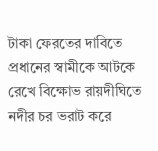টাকা ফেরতের দাবিতে প্রধানের স্বামীকে আটকে রেখে বিক্ষোভ রায়দীঘিতে নদীর চর ভরাট করে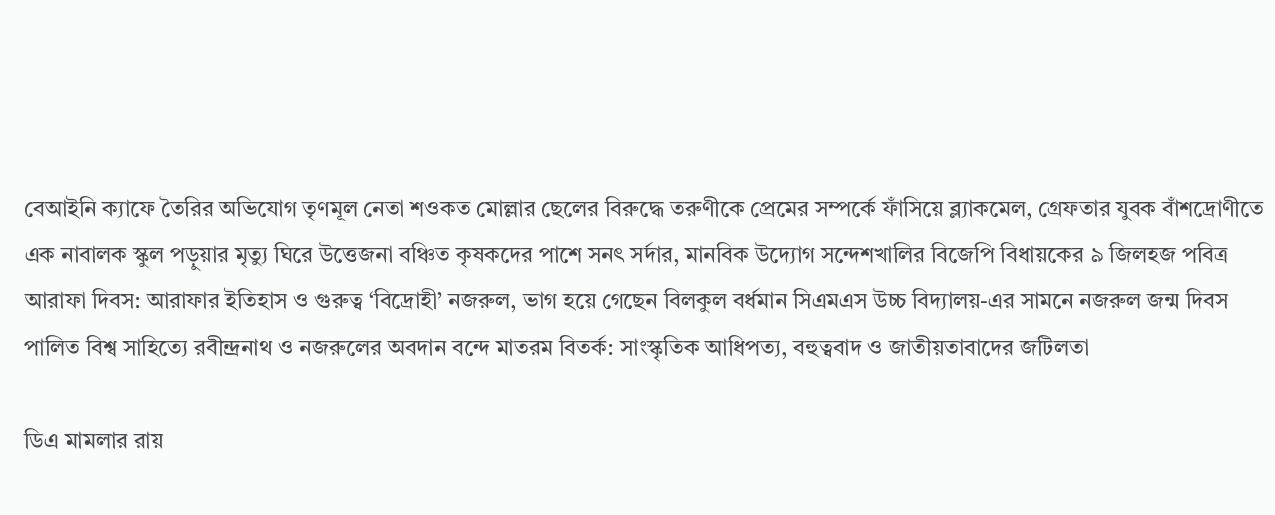বেআইনি ক্যাফে তৈরির অভিযোগ তৃণমূল নেতা শওকত মোল্লার ছেলের বিরুদ্ধে তরুণীকে প্রেমের সম্পর্কে ফাঁসিয়ে ব্ল্যাকমেল, গ্রেফতার যুবক বাঁশদ্রোণীতে এক নাবালক স্কুল পড়ুয়ার মৃত্যু ঘিরে উত্তেজনা বঞ্চিত কৃষকদের পাশে সনৎ সর্দার, মানবিক উদ্যোগ সন্দেশখালির বিজেপি বিধায়কের ৯ জিলহজ পবিত্র আরাফা দিবস: আরাফার ইতিহাস ও গুরুত্ব ‘বিদ্রোহী’ নজরুল, ভাগ হয়ে গেছেন বিলকুল বর্ধমান সিএমএস উচ্চ বিদ্যালয়-এর সামনে নজরুল জন্ম দিবস পালিত বিশ্ব সাহিত্যে রবীন্দ্রনাথ ও নজরুলের অবদান বন্দে মাতরম বিতর্ক: সাংস্কৃতিক আধিপত্য, বহুত্ববাদ ও জাতীয়তাবাদের জটিলতা

ডিএ মামলার রায়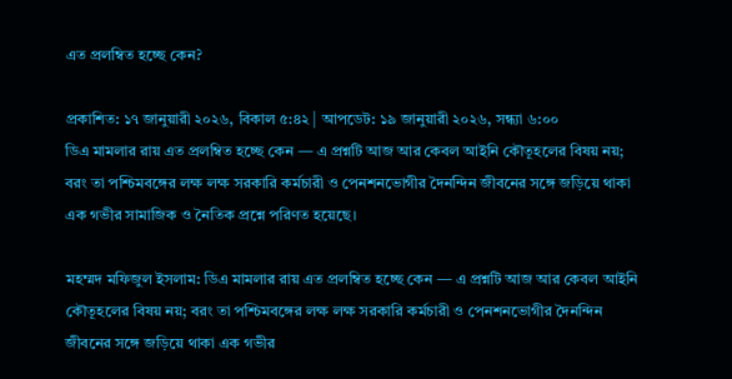এত প্রলম্বিত হচ্ছে কেন?

প্রকাশিত: ১৭ জানুয়ারী ২০২৬, বিকাল ৫:৪২ | আপডেট: ১৯ জানুয়ারী ২০২৬, সন্ধ্যা ৬:০০
ডিএ মামলার রায় এত প্রলম্বিত হচ্ছে কেন — এ প্রশ্নটি আজ আর কেবল আইনি কৌতূহলের বিষয় নয়; বরং তা পশ্চিমবঙ্গের লক্ষ লক্ষ সরকারি কর্মচারী ও পেনশনভোগীর দৈনন্দিন জীবনের সঙ্গে জড়িয়ে থাকা এক গভীর সামাজিক ও নৈতিক প্রশ্নে পরিণত হয়েছে।

মহম্মদ মফিজুল ইসলাম: ডিএ মামলার রায় এত প্রলম্বিত হচ্ছে কেন — এ প্রশ্নটি আজ আর কেবল আইনি কৌতূহলের বিষয় নয়; বরং তা পশ্চিমবঙ্গের লক্ষ লক্ষ সরকারি কর্মচারী ও পেনশনভোগীর দৈনন্দিন জীবনের সঙ্গে জড়িয়ে থাকা এক গভীর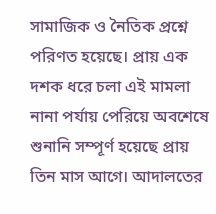সামাজিক ও নৈতিক প্রশ্নে পরিণত হয়েছে। প্রায় এক দশক ধরে চলা এই মামলা নানা পর্যায় পেরিয়ে অবশেষে শুনানি সম্পূর্ণ হয়েছে প্রায় তিন মাস আগে। আদালতের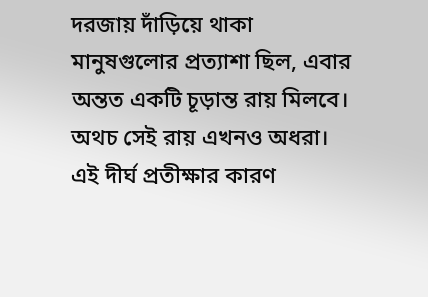দরজায় দাঁড়িয়ে থাকা মানুষগুলোর প্রত্যাশা ছিল, এবার অন্তত একটি চূড়ান্ত রায় মিলবে। অথচ সেই রায় এখনও অধরা। এই দীর্ঘ প্রতীক্ষার কারণ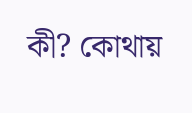কী? কোথায়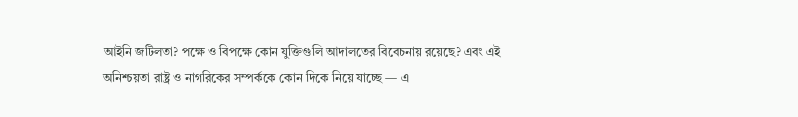আইনি জটিলতা? পক্ষে ও বিপক্ষে কোন যুক্তিগুলি আদালতের বিবেচনায় রয়েছে? এবং এই অনিশ্চয়তা রাষ্ট্র ও নাগরিকের সম্পর্ককে কোন দিকে নিয়ে যাচ্ছে — এ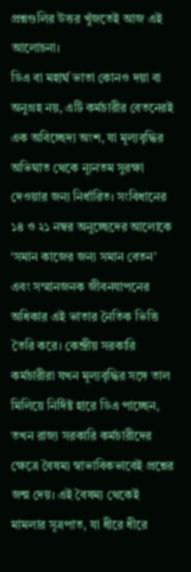প্রশ্নগুলির উত্তর খুঁজতেই আজ এই আলোচনা।
ডিএ বা মহার্ঘ ভাতা কোনও দয়া বা অনুগ্রহ নয়, এটি কর্মচারীর বেতনেরই এক অবিচ্ছেদ্য অংশ, যা মূল্যবৃদ্ধির অভিঘাত থেকে ন্যূনতম সুরক্ষা দেওয়ার জন্য নির্ধারিত। সংবিধানের ১৪ ও ২১ নম্বর অনুচ্ছেদের আলোকে ‘সমান কাজের জন্য সমান বেতন’ এবং সম্মানজনক জীবনযাপনের অধিকার এই ভাতার নৈতিক ভিত্তি তৈরি করে। কেন্দ্রীয় সরকারি কর্মচারীরা যখন মূল্যবৃদ্ধির সঙ্গে তাল মিলিয়ে নির্দিষ্ট হারে ডিএ পাচ্ছেন, তখন রাজ্য সরকারি কর্মচারীদের ক্ষেত্রে বৈষম্য স্বাভাবিকভাবেই প্রশ্নের জন্ম দেয়। এই বৈষম্য থেকেই মামলার সূত্রপাত, যা ধীরে ধীরে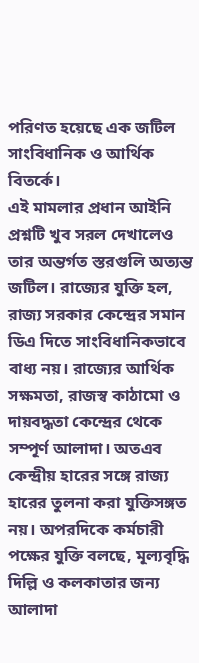পরিণত হয়েছে এক জটিল সাংবিধানিক ও আর্থিক বিতর্কে।
এই মামলার প্রধান আইনি প্রশ্নটি খুব সরল দেখালেও তার অন্তর্গত স্তরগুলি অত্যন্ত জটিল। রাজ্যের যুক্তি হল, রাজ্য সরকার কেন্দ্রের সমান ডিএ দিতে সাংবিধানিকভাবে বাধ্য নয়। রাজ্যের আর্থিক সক্ষমতা, রাজস্ব কাঠামো ও দায়বদ্ধতা কেন্দ্রের থেকে সম্পূর্ণ আলাদা। অতএব কেন্দ্রীয় হারের সঙ্গে রাজ্য হারের তুলনা করা যুক্তিসঙ্গত নয়। অপরদিকে কর্মচারী পক্ষের যুক্তি বলছে, মূল্যবৃদ্ধি দিল্লি ও কলকাতার জন্য আলাদা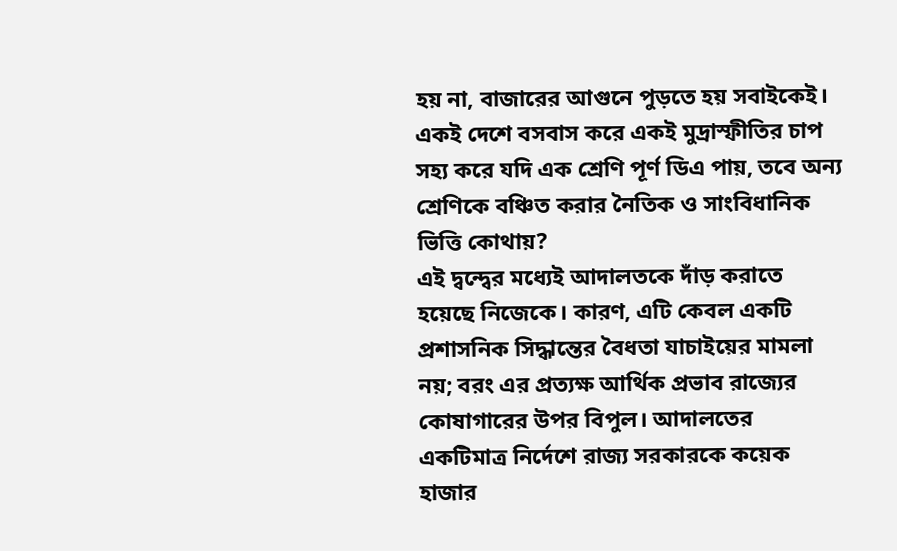হয় না, বাজারের আগুনে পুড়তে হয় সবাইকেই। একই দেশে বসবাস করে একই মুদ্রাস্ফীতির চাপ সহ্য করে যদি এক শ্রেণি পূর্ণ ডিএ পায়, তবে অন্য শ্রেণিকে বঞ্চিত করার নৈতিক ও সাংবিধানিক ভিত্তি কোথায়?
এই দ্বন্দ্বের মধ্যেই আদালতকে দাঁড় করাতে হয়েছে নিজেকে। কারণ, এটি কেবল একটি প্রশাসনিক সিদ্ধান্তের বৈধতা যাচাইয়ের মামলা নয়; বরং এর প্রত্যক্ষ আর্থিক প্রভাব রাজ্যের কোষাগারের উপর বিপুল। আদালতের একটিমাত্র নির্দেশে রাজ্য সরকারকে কয়েক হাজার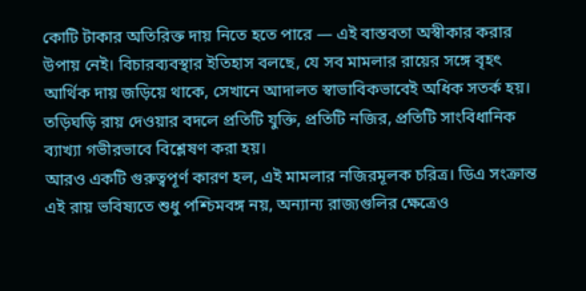কোটি টাকার অতিরিক্ত দায় নিতে হতে পারে — এই বাস্তবতা অস্বীকার করার উপায় নেই। বিচারব্যবস্থার ইতিহাস বলছে, যে সব মামলার রায়ের সঙ্গে বৃহৎ আর্থিক দায় জড়িয়ে থাকে, সেখানে আদালত স্বাভাবিকভাবেই অধিক সতর্ক হয়। তড়িঘড়ি রায় দেওয়ার বদলে প্রতিটি যুক্তি, প্রতিটি নজির, প্রতিটি সাংবিধানিক ব্যাখ্যা গভীরভাবে বিশ্লেষণ করা হয়।
আরও একটি গুরুত্বপূর্ণ কারণ হল, এই মামলার নজিরমূলক চরিত্র। ডিএ সংক্রান্ত এই রায় ভবিষ্যতে শুধু পশ্চিমবঙ্গ নয়, অন্যান্য রাজ্যগুলির ক্ষেত্রেও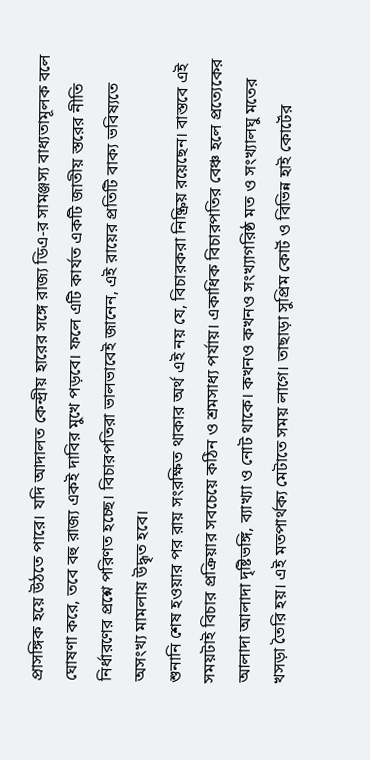প্রাসঙ্গিক হয়ে উঠতে পারে। যদি আদালত কেন্দ্রীয় হারের সঙ্গে রাজ্য ডিএ-র সামঞ্জস্য বাধ্যতামূলক বলে ঘোষণা করে, তবে বহু রাজ্য একই দাবির মুখে পড়বে। ফলে এটি কার্যত একটি জাতীয় স্তরের নীতি নির্ধারণের প্রশ্নে পরিণত হচ্ছে। বিচারপতিরা ভালভাবেই জানেন, এই রায়ের প্রতিটি বাক্য ভবিষ্যতে অসংখ্য মামলায় উদ্ধৃত হবে।
শুনানি শেষ হওয়ার পর রায় সংরক্ষিত থাকার অর্থ এই নয় যে, বিচারকরা নিষ্ক্রিয় রয়েছেন। বাস্তবে এই সময়টাই বিচার প্রক্রিয়ার সবচেয়ে কঠিন ও শ্রমসাধ্য পর্যায়। একাধিক বিচারপতির বেঞ্চ হলে প্রত্যেকের আলাদা আলাদা দৃষ্টিভঙ্গি, ব্যাখ্যা ও নোট থাকে। কখনও কখনও সংখ্যাগরিষ্ঠ মত ও সংখ্যালঘু মতের খসড়া তৈরি হয়। এই মতপার্থক্য মেটাতে সময় লাগে। তাছাড়া সুপ্রিম কোর্ট ও বিভিন্ন হাই কোর্টের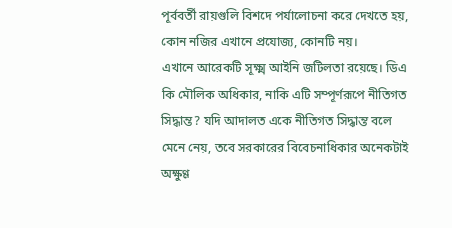পূর্ববর্তী রায়গুলি বিশদে পর্যালোচনা করে দেখতে হয়, কোন নজির এখানে প্রযোজ্য, কোনটি নয়।
এখানে আরেকটি সূক্ষ্ম আইনি জটিলতা রয়েছে। ডিএ কি মৌলিক অধিকার, নাকি এটি সম্পূর্ণরূপে নীতিগত সিদ্ধান্ত? যদি আদালত একে নীতিগত সিদ্ধান্ত বলে মেনে নেয়, তবে সরকারের বিবেচনাধিকার অনেকটাই অক্ষুণ্ণ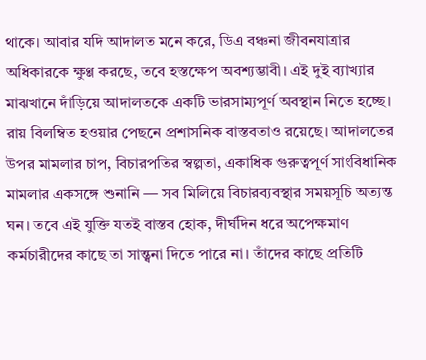থাকে। আবার যদি আদালত মনে করে, ডিএ বঞ্চনা জীবনযাত্রার অধিকারকে ক্ষুণ্ণ করছে, তবে হস্তক্ষেপ অবশ্যম্ভাবী। এই দুই ব্যাখ্যার মাঝখানে দাঁড়িয়ে আদালতকে একটি ভারসাম্যপূর্ণ অবস্থান নিতে হচ্ছে।
রায় বিলম্বিত হওয়ার পেছনে প্রশাসনিক বাস্তবতাও রয়েছে। আদালতের উপর মামলার চাপ, বিচারপতির স্বল্পতা, একাধিক গুরুত্বপূর্ণ সাংবিধানিক মামলার একসঙ্গে শুনানি — সব মিলিয়ে বিচারব্যবস্থার সময়সূচি অত্যন্ত ঘন। তবে এই যুক্তি যতই বাস্তব হোক, দীর্ঘদিন ধরে অপেক্ষমাণ কর্মচারীদের কাছে তা সান্ত্বনা দিতে পারে না। তাঁদের কাছে প্রতিটি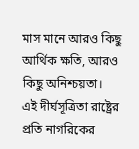মাস মানে আরও কিছু আর্থিক ক্ষতি, আরও কিছু অনিশ্চয়তা।
এই দীর্ঘসূত্রিতা রাষ্ট্রের প্রতি নাগরিকের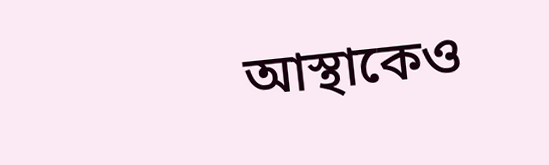আস্থাকেও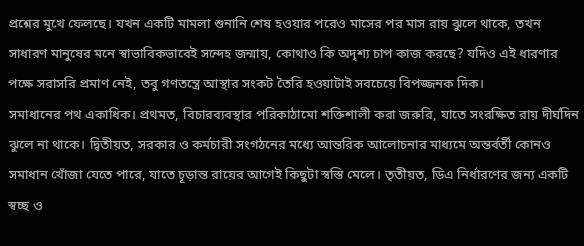প্রশ্নের মুখে ফেলছে। যখন একটি মামলা শুনানি শেষ হওয়ার পরেও মাসের পর মাস রায় ঝুলে থাকে, তখন সাধারণ মানুষের মনে স্বাভাবিকভাবেই সন্দেহ জন্মায়, কোথাও কি অদৃশ্য চাপ কাজ করছে? যদিও এই ধারণার পক্ষে সরাসরি প্রমাণ নেই, তবু গণতন্ত্রে আস্থার সংকট তৈরি হওয়াটাই সবচেয়ে বিপজ্জনক দিক।
সমাধানের পথ একাধিক। প্রথমত, বিচারব্যবস্থার পরিকাঠামো শক্তিশালী করা জরুরি, যাতে সংরক্ষিত রায় দীর্ঘদিন ঝুলে না থাকে। দ্বিতীয়ত, সরকার ও কর্মচারী সংগঠনের মধ্যে আন্তরিক আলোচনার মাধ্যমে অন্তর্বর্তী কোনও সমাধান খোঁজা যেতে পারে, যাতে চূড়ান্ত রায়ের আগেই কিছুটা স্বস্তি মেলে। তৃতীয়ত, ডিএ নির্ধারণের জন্য একটি স্বচ্ছ ও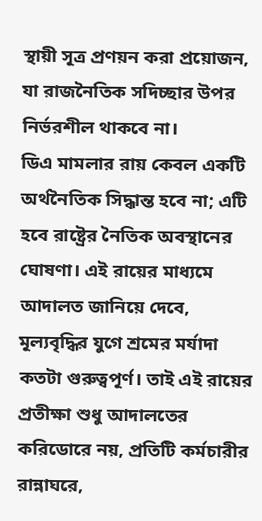স্থায়ী সূত্র প্রণয়ন করা প্রয়োজন, যা রাজনৈতিক সদিচ্ছার উপর নির্ভরশীল থাকবে না।
ডিএ মামলার রায় কেবল একটি অর্থনৈতিক সিদ্ধান্ত হবে না; এটি হবে রাষ্ট্রের নৈতিক অবস্থানের ঘোষণা। এই রায়ের মাধ্যমে আদালত জানিয়ে দেবে, মূল্যবৃদ্ধির যুগে শ্রমের মর্যাদা কতটা গুরুত্বপূর্ণ। তাই এই রায়ের প্রতীক্ষা শুধু আদালতের করিডোরে নয়, প্রতিটি কর্মচারীর রান্নাঘরে,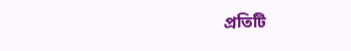প্রতিটি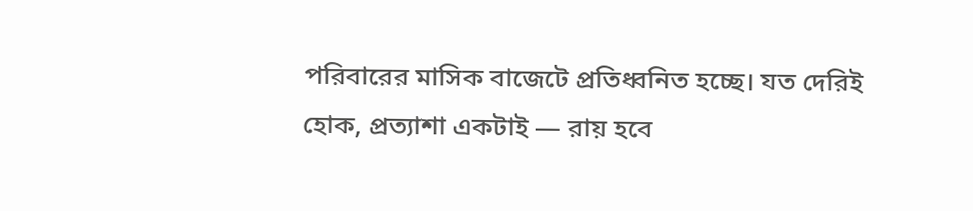পরিবারের মাসিক বাজেটে প্রতিধ্বনিত হচ্ছে। যত দেরিই হোক, প্রত্যাশা একটাই — রায় হবে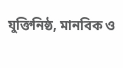যুক্তিনিষ্ঠ, মানবিক ও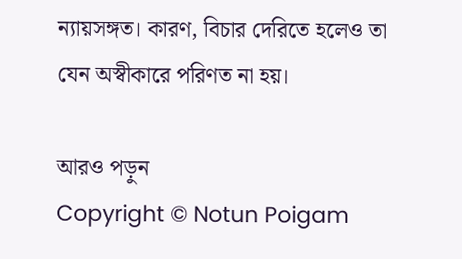ন্যায়সঙ্গত। কারণ, বিচার দেরিতে হলেও তা যেন অস্বীকারে পরিণত না হয়।

আরও পড়ুন
Copyright © Notun Poigam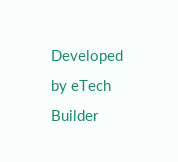Developed by eTech Builder